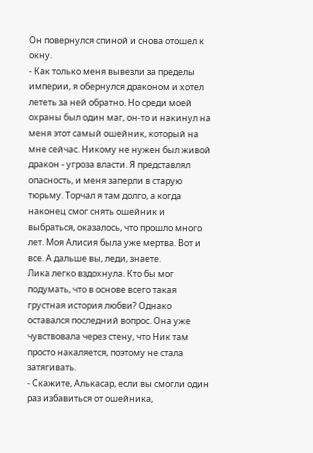Он повернулся спиной и снова отошел к окну.
- Как только меня вывезли за пределы империи, я обернулся драконом и хотел лететь за ней обратно. Но среди моей охраны был один маг, он-то и накинул на меня этот самый ошейник, который на мне сейчас. Никому не нужен был живой дракон - угроза власти. Я представлял опасность, и меня заперли в старую тюрьму. Торчал я там долго, а когда наконец смог снять ошейник и выбраться, оказалось, что прошло много лет. Моя Алисия была уже мертва. Вот и все. А дальше вы, леди, знаете.
Лика легко вздохнула. Кто бы мог подумать, что в основе всего такая грустная история любви? Однако оставался последний вопрос. Она уже чувствовала через стену, что Ник там просто накаляется, поэтому не стала затягивать.
- Скажите, Алькасар, если вы смогли один раз избавиться от ошейника,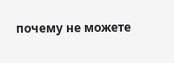почему не можете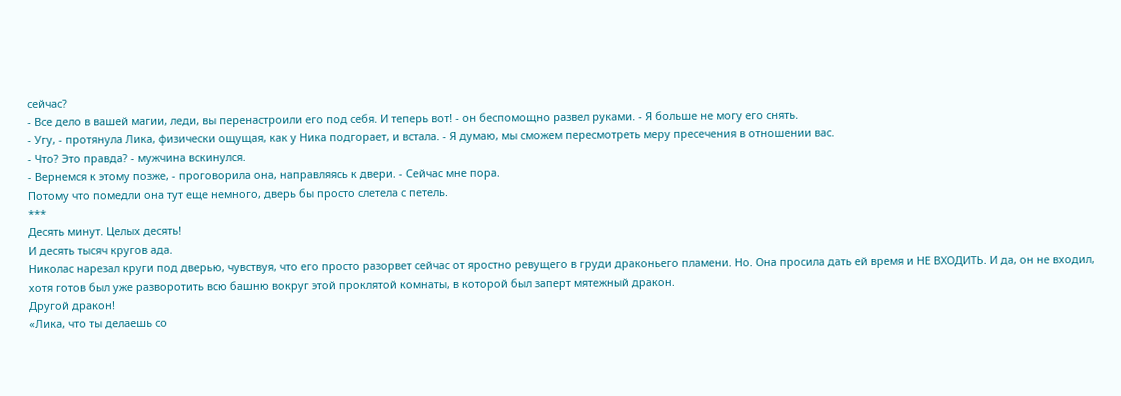сейчас?
- Все дело в вашей магии, леди, вы перенастроили его под себя. И теперь вот! - он беспомощно развел руками. - Я больше не могу его снять.
- Угу, - протянула Лика, физически ощущая, как у Ника подгорает, и встала. - Я думаю, мы сможем пересмотреть меру пресечения в отношении вас.
- Что? Это правда? - мужчина вскинулся.
- Вернемся к этому позже, - проговорила она, направляясь к двери. - Сейчас мне пора.
Потому что помедли она тут еще немного, дверь бы просто слетела с петель.
***
Десять минут. Целых десять!
И десять тысяч кругов ада.
Николас нарезал круги под дверью, чувствуя, что его просто разорвет сейчас от яростно ревущего в груди драконьего пламени. Но. Она просила дать ей время и НЕ ВХОДИТЬ. И да, он не входил, хотя готов был уже разворотить всю башню вокруг этой проклятой комнаты, в которой был заперт мятежный дракон.
Другой дракон!
«Лика, что ты делаешь со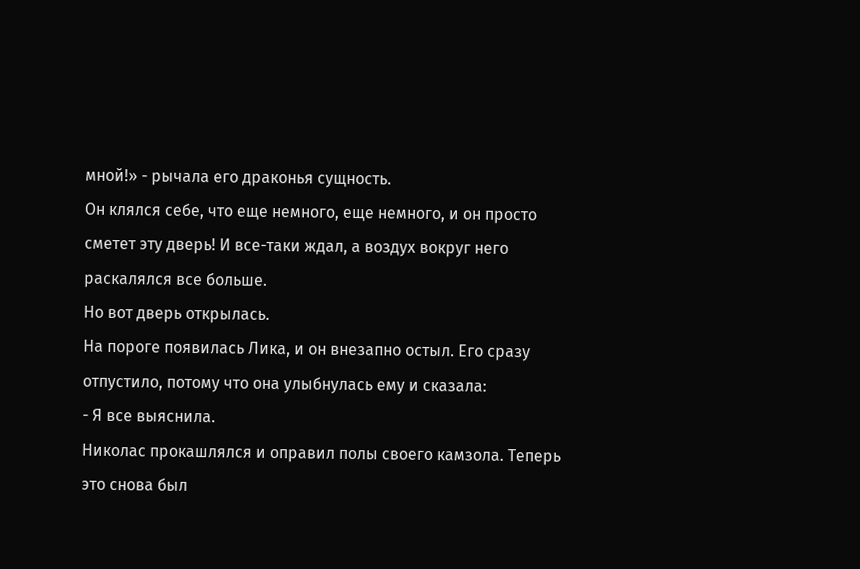мной!» - рычала его драконья сущность.
Он клялся себе, что еще немного, еще немного, и он просто сметет эту дверь! И все-таки ждал, а воздух вокруг него раскалялся все больше.
Но вот дверь открылась.
На пороге появилась Лика, и он внезапно остыл. Его сразу отпустило, потому что она улыбнулась ему и сказала:
- Я все выяснила.
Николас прокашлялся и оправил полы своего камзола. Теперь это снова был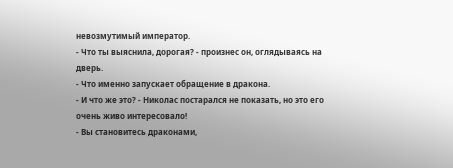невозмутимый император.
- Что ты выяснила, дорогая? - произнес он, оглядываясь на дверь.
- Что именно запускает обращение в дракона.
- И что же это? - Николас постарался не показать, но это его очень живо интересовало!
- Вы становитесь драконами,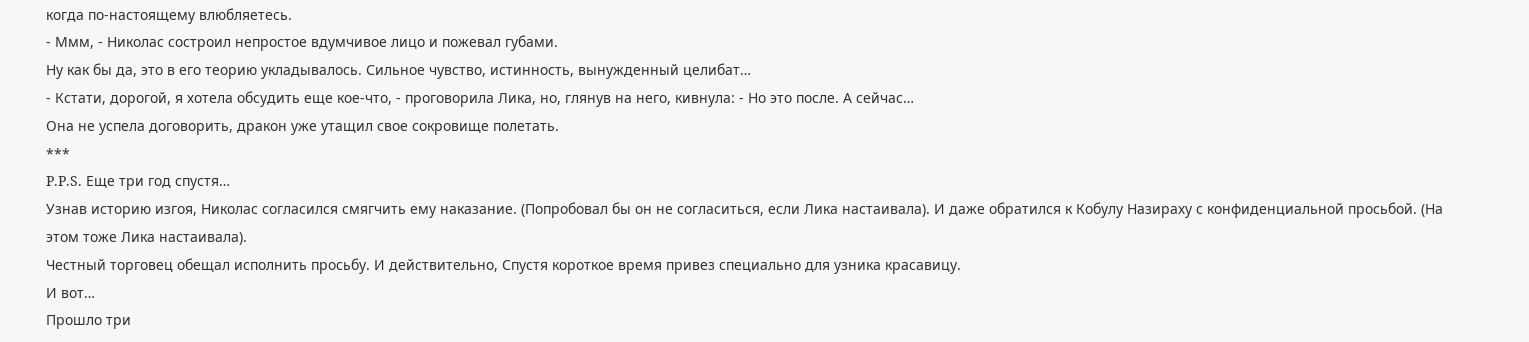когда по-настоящему влюбляетесь.
- Ммм, - Николас состроил непростое вдумчивое лицо и пожевал губами.
Ну как бы да, это в его теорию укладывалось. Сильное чувство, истинность, вынужденный целибат…
- Кстати, дорогой, я хотела обсудить еще кое-что, - проговорила Лика, но, глянув на него, кивнула: - Но это после. А сейчас…
Она не успела договорить, дракон уже утащил свое сокровище полетать.
***
P.P.S. Еще три год спустя…
Узнав историю изгоя, Николас согласился смягчить ему наказание. (Попробовал бы он не согласиться, если Лика настаивала). И даже обратился к Кобулу Назираху с конфиденциальной просьбой. (На этом тоже Лика настаивала).
Честный торговец обещал исполнить просьбу. И действительно, Спустя короткое время привез специально для узника красавицу.
И вот…
Прошло три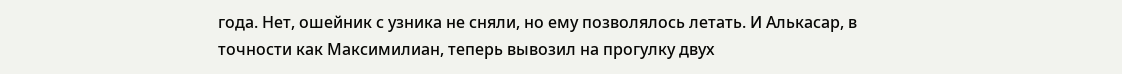года. Нет, ошейник с узника не сняли, но ему позволялось летать. И Алькасар, в точности как Максимилиан, теперь вывозил на прогулку двух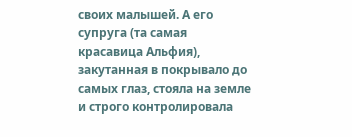своих малышей. А его супруга (та самая красавица Альфия), закутанная в покрывало до самых глаз, стояла на земле и строго контролировала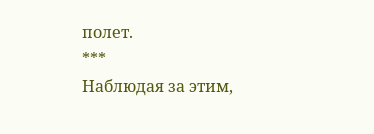полет.
***
Наблюдая за этим,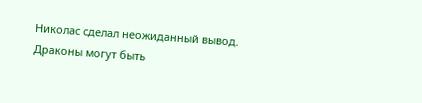Николас сделал неожиданный вывод.
Драконы могут быть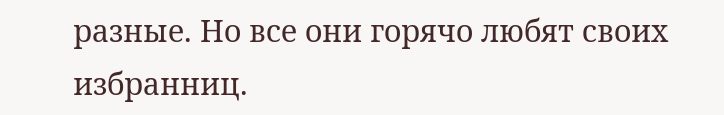разные. Но все они горячо любят своих избранниц.